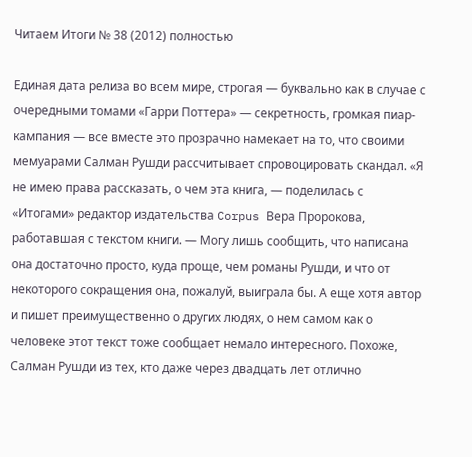Читаем Итоги № 38 (2012) полностью

Единая дата релиза во всем мире, строгая — буквально как в случае с очередными томами «Гарри Поттера» — секретность, громкая пиар-кампания — все вместе это прозрачно намекает на то, что своими мемуарами Салман Рушди рассчитывает спровоцировать скандал. «Я не имею права рассказать, о чем эта книга, — поделилась с «Итогами» редактор издательства Corpus Вера Пророкова, работавшая с текстом книги. — Могу лишь сообщить, что написана она достаточно просто, куда проще, чем романы Рушди, и что от некоторого сокращения она, пожалуй, выиграла бы. А еще хотя автор и пишет преимущественно о других людях, о нем самом как о человеке этот текст тоже сообщает немало интересного. Похоже, Салман Рушди из тех, кто даже через двадцать лет отлично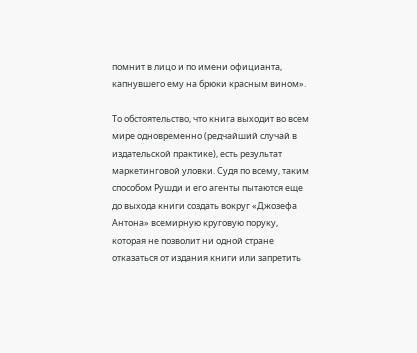помнит в лицо и по имени официанта, капнувшего ему на брюки красным вином».

То обстоятельство, что книга выходит во всем мире одновременно (редчайший случай в издательской практике), есть результат маркетинговой уловки. Судя по всему, таким способом Рушди и его агенты пытаются еще до выхода книги создать вокруг «Джозефа Антона» всемирную круговую поруку, которая не позволит ни одной стране отказаться от издания книги или запретить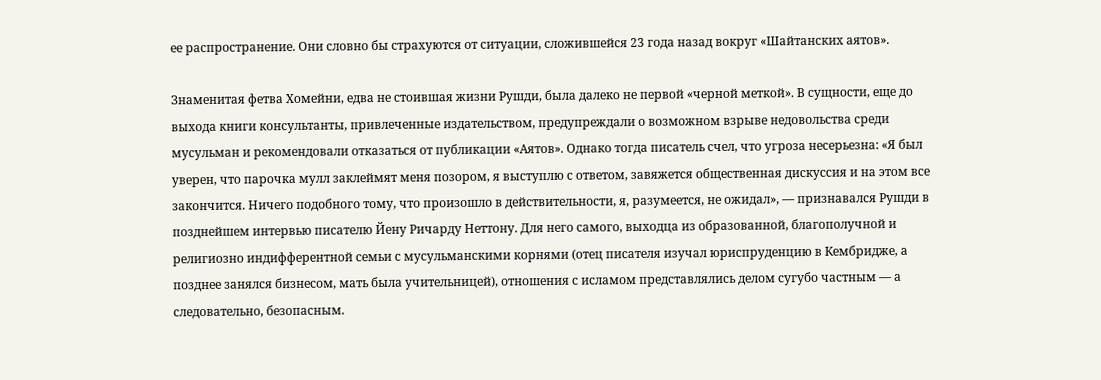ее распространение. Они словно бы страхуются от ситуации, сложившейся 23 года назад вокруг «Шайтанских аятов».

Знаменитая фетва Хомейни, едва не стоившая жизни Рушди, была далеко не первой «черной меткой». В сущности, еще до выхода книги консультанты, привлеченные издательством, предупреждали о возможном взрыве недовольства среди мусульман и рекомендовали отказаться от публикации «Аятов». Однако тогда писатель счел, что угроза несерьезна: «Я был уверен, что парочка мулл заклеймят меня позором, я выступлю с ответом, завяжется общественная дискуссия и на этом все закончится. Ничего подобного тому, что произошло в действительности, я, разумеется, не ожидал», — признавался Рушди в позднейшем интервью писателю Йену Ричарду Неттону. Для него самого, выходца из образованной, благополучной и религиозно индифферентной семьи с мусульманскими корнями (отец писателя изучал юриспруденцию в Кембридже, а позднее занялся бизнесом, мать была учительницей), отношения с исламом представлялись делом сугубо частным — а следовательно, безопасным.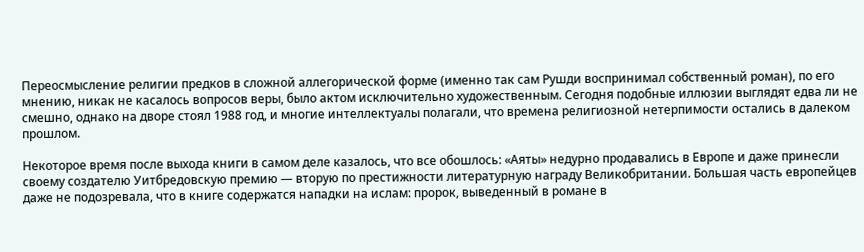Переосмысление религии предков в сложной аллегорической форме (именно так сам Рушди воспринимал собственный роман), по его мнению, никак не касалось вопросов веры, было актом исключительно художественным. Сегодня подобные иллюзии выглядят едва ли не смешно, однако на дворе стоял 1988 год, и многие интеллектуалы полагали, что времена религиозной нетерпимости остались в далеком прошлом.

Некоторое время после выхода книги в самом деле казалось, что все обошлось: «Аяты» недурно продавались в Европе и даже принесли своему создателю Уитбредовскую премию — вторую по престижности литературную награду Великобритании. Большая часть европейцев даже не подозревала, что в книге содержатся нападки на ислам: пророк, выведенный в романе в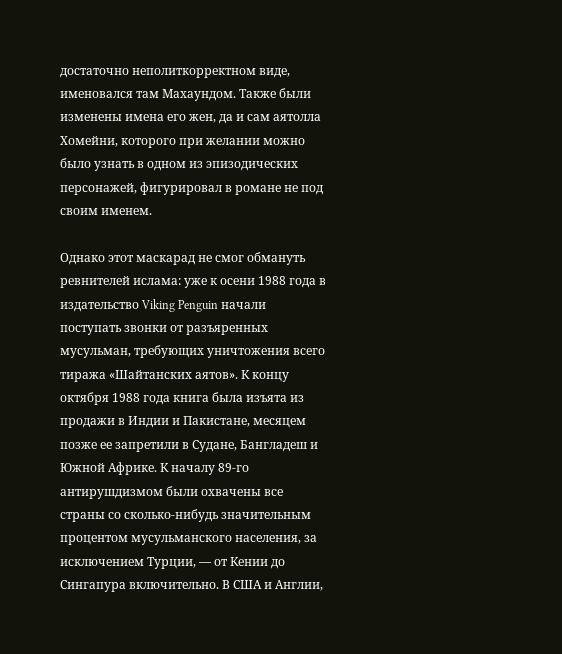достаточно неполиткорректном виде, именовался там Махаундом. Также были изменены имена его жен, да и сам аятолла Хомейни, которого при желании можно было узнать в одном из эпизодических персонажей, фигурировал в романе не под своим именем.

Однако этот маскарад не смог обмануть ревнителей ислама: уже к осени 1988 года в издательство Viking Penguin начали поступать звонки от разъяренных мусульман, требующих уничтожения всего тиража «Шайтанских аятов». К концу октября 1988 года книга была изъята из продажи в Индии и Пакистане, месяцем позже ее запретили в Судане, Бангладеш и Южной Африке. К началу 89-го антирушдизмом были охвачены все страны со сколько-нибудь значительным процентом мусульманского населения, за исключением Турции, — от Кении до Сингапура включительно. В США и Англии,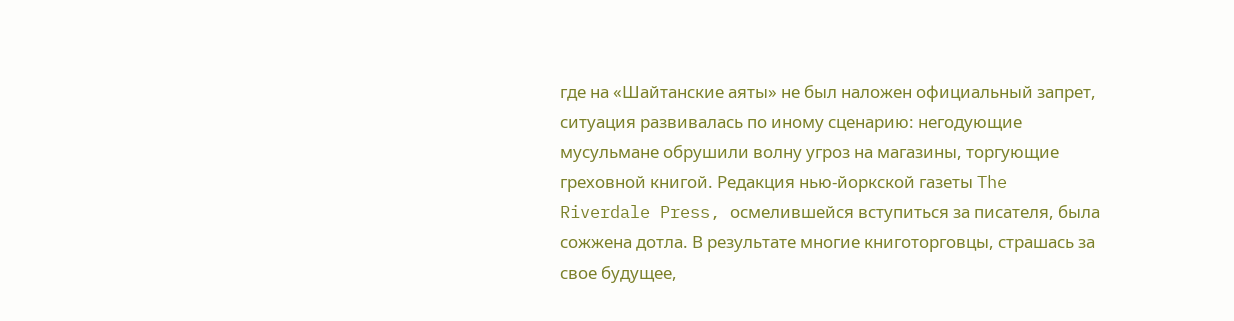где на «Шайтанские аяты» не был наложен официальный запрет, ситуация развивалась по иному сценарию: негодующие мусульмане обрушили волну угроз на магазины, торгующие греховной книгой. Редакция нью-йоркской газеты The Riverdale Press, осмелившейся вступиться за писателя, была сожжена дотла. В результате многие книготорговцы, страшась за свое будущее,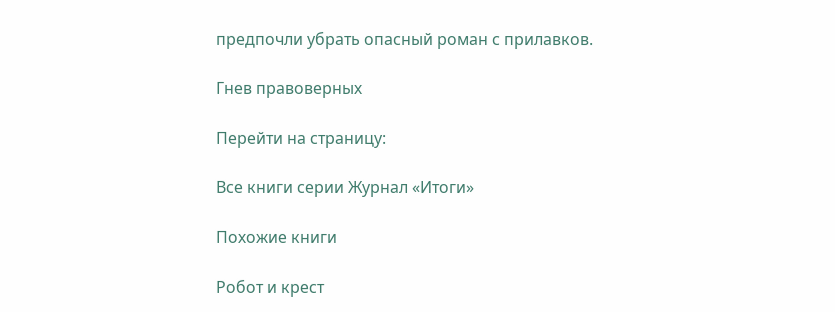предпочли убрать опасный роман с прилавков.

Гнев правоверных

Перейти на страницу:

Все книги серии Журнал «Итоги»

Похожие книги

Робот и крест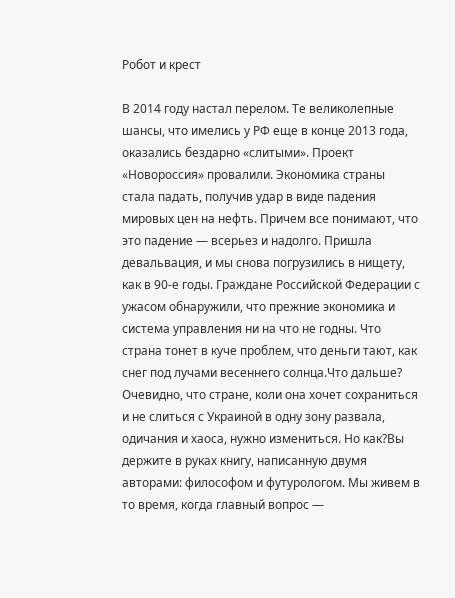Робот и крест

В 2014 году настал перелом. Те великолепные шансы, что имелись у РФ еще в конце 2013 года, оказались бездарно «слитыми». Проект «Новороссия» провалили. Экономика страны стала падать, получив удар в виде падения мировых цен на нефть. Причем все понимают, что это падение — всерьез и надолго. Пришла девальвация, и мы снова погрузились в нищету, как в 90-е годы. Граждане Российской Федерации с ужасом обнаружили, что прежние экономика и система управления ни на что не годны. Что страна тонет в куче проблем, что деньги тают, как снег под лучами весеннего солнца.Что дальше? Очевидно, что стране, коли она хочет сохраниться и не слиться с Украиной в одну зону развала, одичания и хаоса, нужно измениться. Но как?Вы держите в руках книгу, написанную двумя авторами: философом и футурологом. Мы живем в то время, когда главный вопрос —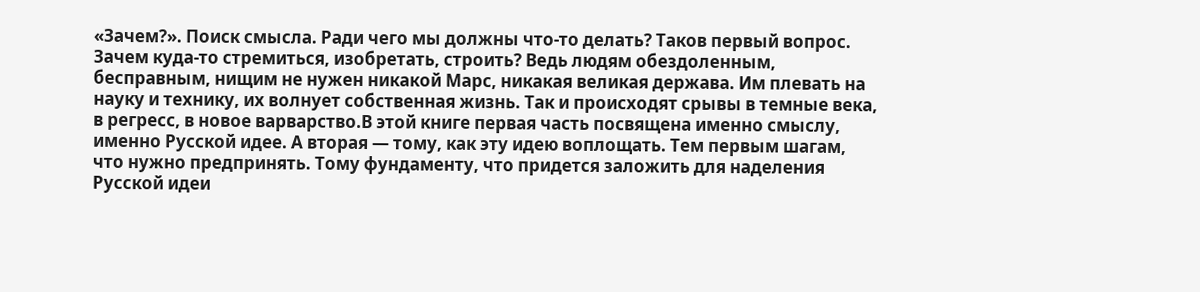«Зачем?». Поиск смысла. Ради чего мы должны что-то делать? Таков первый вопрос. Зачем куда-то стремиться, изобретать, строить? Ведь людям обездоленным, бесправным, нищим не нужен никакой Марс, никакая великая держава. Им плевать на науку и технику, их волнует собственная жизнь. Так и происходят срывы в темные века, в регресс, в новое варварство.В этой книге первая часть посвящена именно смыслу, именно Русской идее. А вторая — тому, как эту идею воплощать. Тем первым шагам, что нужно предпринять. Тому фундаменту, что придется заложить для наделения Русской идеи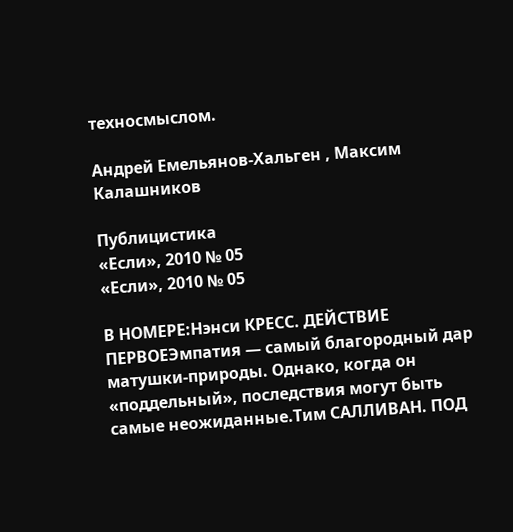техносмыслом.

Андрей Емельянов-Хальген , Максим Калашников

Публицистика
«Если», 2010 № 05
«Если», 2010 № 05

В НОМЕРЕ:Нэнси КРЕСС. ДЕЙСТВИЕ ПЕРВОЕЭмпатия — самый благородный дар матушки-природы. Однако, когда он «поддельный», последствия могут быть самые неожиданные.Тим САЛЛИВАН. ПОД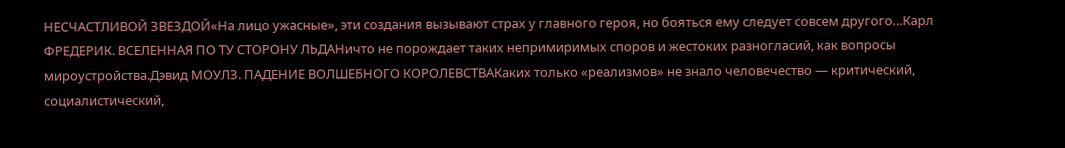НЕСЧАСТЛИВОЙ ЗВЕЗДОЙ«На лицо ужасные», эти создания вызывают страх у главного героя, но бояться ему следует совсем другого…Карл ФРЕДЕРИК. ВСЕЛЕННАЯ ПО ТУ СТОРОНУ ЛЬДАНичто не порождает таких непримиримых споров и жестоких разногласий, как вопросы мироустройства.Дэвид МОУЛЗ. ПАДЕНИЕ ВОЛШЕБНОГО КОРОЛЕВСТВАКаких только «реализмов» не знало человечество — критический, социалистический,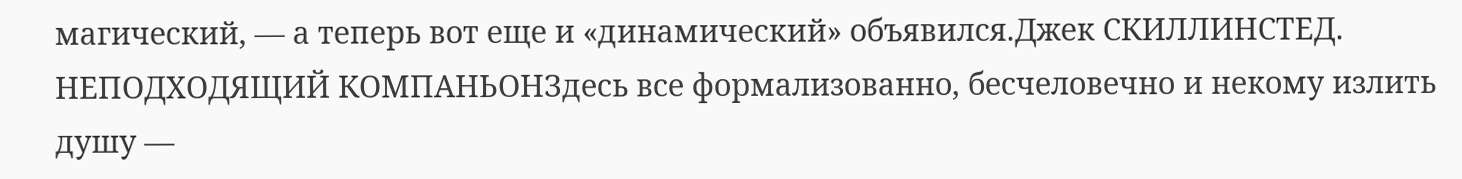магический, — а теперь вот еще и «динамический» объявился.Джек СКИЛЛИНСТЕД. НЕПОДХОДЯЩИЙ КОМПАНЬОНЗдесь все формализованно, бесчеловечно и некому излить душу —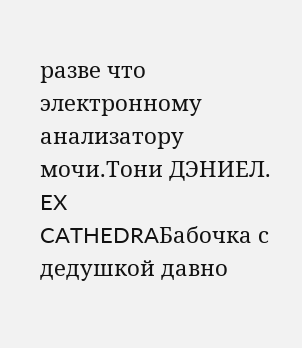разве что электронному анализатору мочи.Тони ДЭНИЕЛ. EX CATHEDRAБабочка с дедушкой давно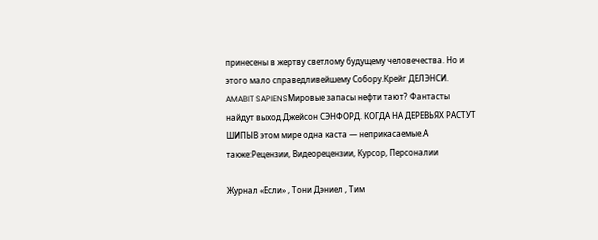принесены в жертву светлому будущему человечества. Но и этого мало справедливейшему Собору.Крейг ДЕЛЭНСИ. AMABIT SAPIENSМировые запасы нефти тают? Фантасты найдут выход.Джейсон СЭНФОРД. КОГДА НА ДЕРЕВЬЯХ РАСТУТ ШИПЫВ этом мире одна каста — неприкасаемые.А также:Рецензии, Видеорецензии, Курсор, Персоналии

Журнал «Если» , Тони Дэниел , Тим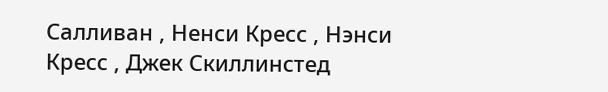Салливан , Ненси Кресс , Нэнси Кресс , Джек Скиллинстед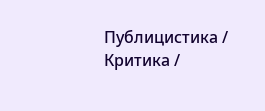Публицистика / Критика /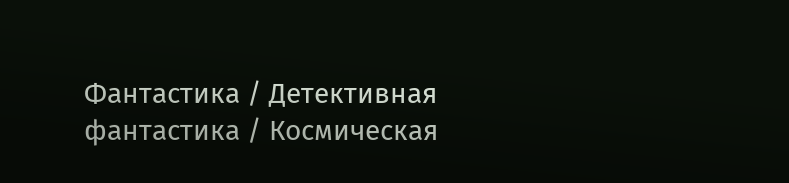Фантастика / Детективная фантастика / Космическая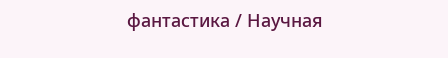фантастика / Научная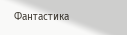Фантастика